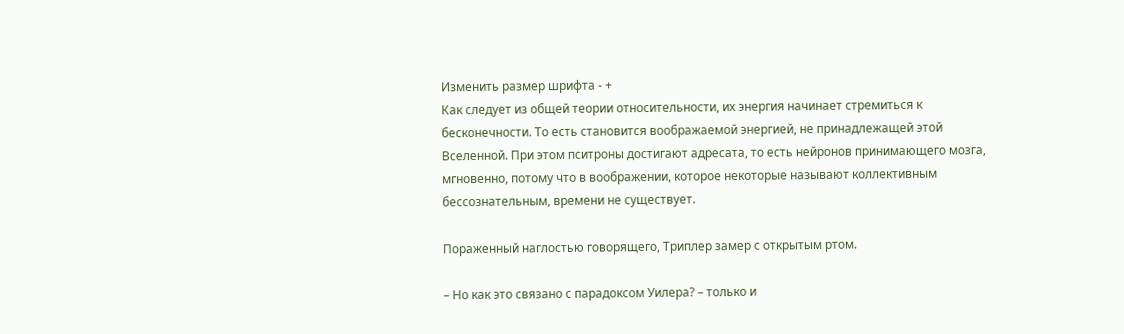Изменить размер шрифта - +
Как следует из общей теории относительности, их энергия начинает стремиться к бесконечности. То есть становится воображаемой энергией, не принадлежащей этой Вселенной. При этом пситроны достигают адресата, то есть нейронов принимающего мозга, мгновенно, потому что в воображении, которое некоторые называют коллективным бессознательным, времени не существует.

Пораженный наглостью говорящего, Триплер замер с открытым ртом.

– Но как это связано с парадоксом Уилера? – только и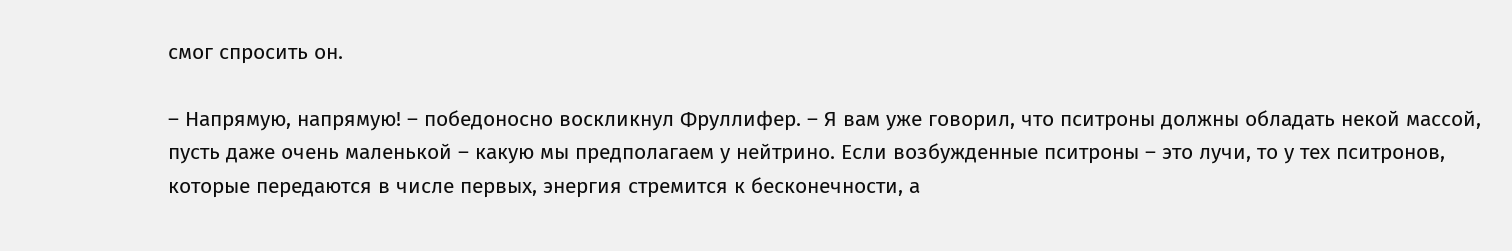смог спросить он.

– Напрямую, напрямую! – победоносно воскликнул Фруллифер. – Я вам уже говорил, что пситроны должны обладать некой массой, пусть даже очень маленькой – какую мы предполагаем у нейтрино. Если возбужденные пситроны – это лучи, то у тех пситронов, которые передаются в числе первых, энергия стремится к бесконечности, а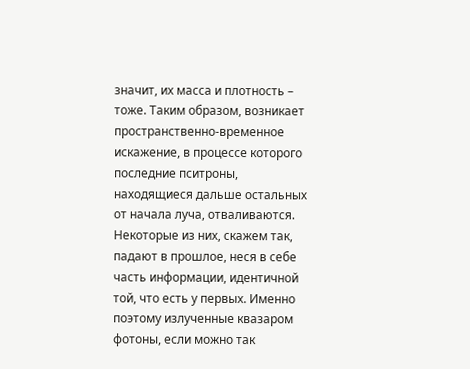значит, их масса и плотность – тоже. Таким образом, возникает пространственно-временное искажение, в процессе которого последние пситроны, находящиеся дальше остальных от начала луча, отваливаются. Некоторые из них, скажем так, падают в прошлое, неся в себе часть информации, идентичной той, что есть у первых. Именно поэтому излученные квазаром фотоны, если можно так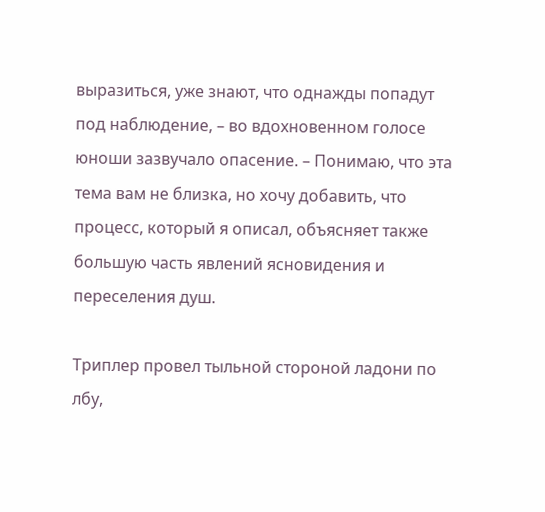выразиться, уже знают, что однажды попадут под наблюдение, – во вдохновенном голосе юноши зазвучало опасение. – Понимаю, что эта тема вам не близка, но хочу добавить, что процесс, который я описал, объясняет также большую часть явлений ясновидения и переселения душ.

Триплер провел тыльной стороной ладони по лбу,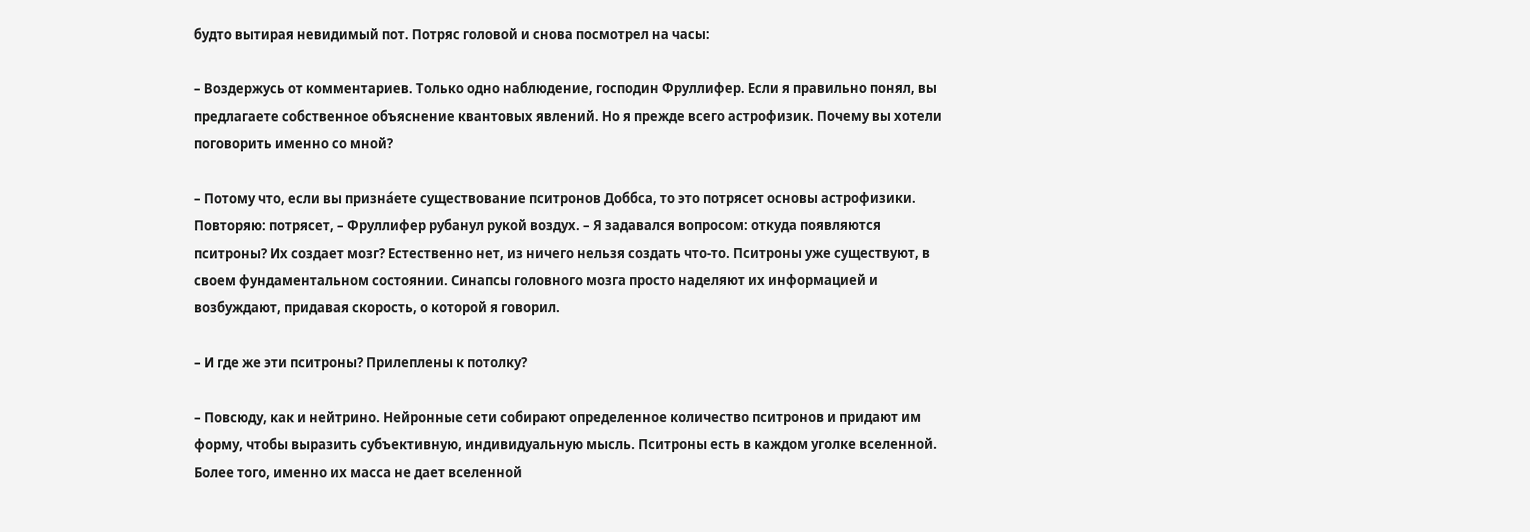будто вытирая невидимый пот. Потряс головой и снова посмотрел на часы:

– Воздержусь от комментариев. Только одно наблюдение, господин Фруллифер. Если я правильно понял, вы предлагаете собственное объяснение квантовых явлений. Но я прежде всего астрофизик. Почему вы хотели поговорить именно со мной?

– Потому что, если вы призна́ете существование пситронов Доббса, то это потрясет основы астрофизики. Повторяю: потрясет, – Фруллифер рубанул рукой воздух. – Я задавался вопросом: откуда появляются пситроны? Их создает мозг? Естественно нет, из ничего нельзя создать что-то. Пситроны уже существуют, в своем фундаментальном состоянии. Синапсы головного мозга просто наделяют их информацией и возбуждают, придавая скорость, о которой я говорил.

– И где же эти пситроны? Прилеплены к потолку?

– Повсюду, как и нейтрино. Нейронные сети собирают определенное количество пситронов и придают им форму, чтобы выразить субъективную, индивидуальную мысль. Пситроны есть в каждом уголке вселенной. Более того, именно их масса не дает вселенной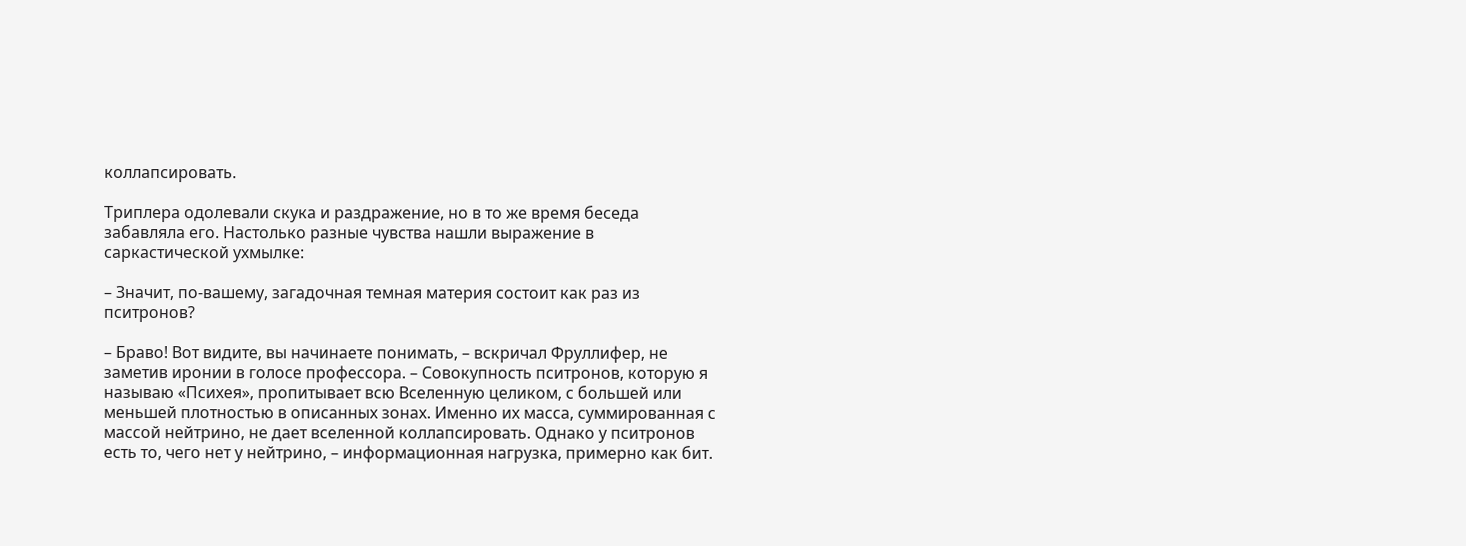коллапсировать.

Триплера одолевали скука и раздражение, но в то же время беседа забавляла его. Настолько разные чувства нашли выражение в саркастической ухмылке:

– Значит, по-вашему, загадочная темная материя состоит как раз из пситронов?

– Браво! Вот видите, вы начинаете понимать, – вскричал Фруллифер, не заметив иронии в голосе профессора. – Совокупность пситронов, которую я называю «Психея», пропитывает всю Вселенную целиком, с большей или меньшей плотностью в описанных зонах. Именно их масса, суммированная с массой нейтрино, не дает вселенной коллапсировать. Однако у пситронов есть то, чего нет у нейтрино, – информационная нагрузка, примерно как бит.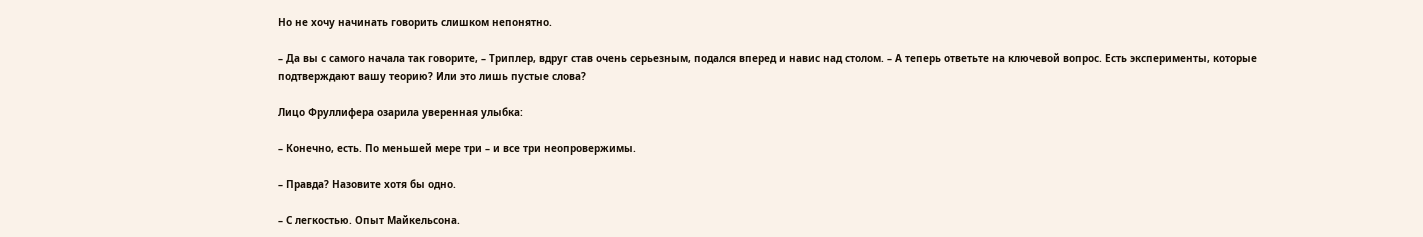Но не хочу начинать говорить слишком непонятно.

– Да вы с самого начала так говорите, – Триплер, вдруг став очень серьезным, подался вперед и навис над столом. – А теперь ответьте на ключевой вопрос. Есть эксперименты, которые подтверждают вашу теорию? Или это лишь пустые слова?

Лицо Фруллифера озарила уверенная улыбка:

– Конечно, есть. По меньшей мере три – и все три неопровержимы.

– Правда? Назовите хотя бы одно.

– С легкостью. Опыт Майкельсона.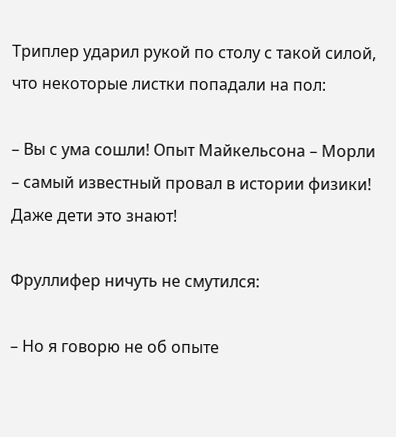Триплер ударил рукой по столу с такой силой, что некоторые листки попадали на пол:

– Вы с ума сошли! Опыт Майкельсона – Морли – самый известный провал в истории физики! Даже дети это знают!

Фруллифер ничуть не смутился:

– Но я говорю не об опыте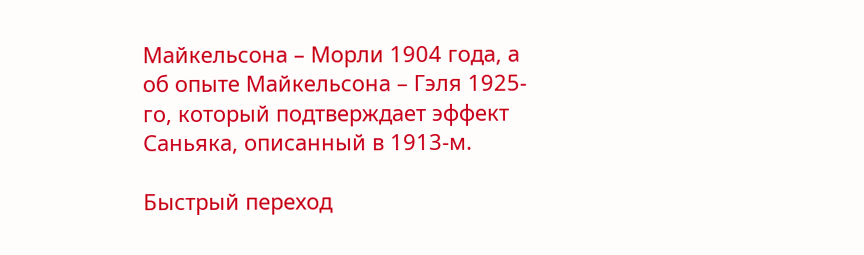Майкельсона – Морли 1904 года, а об опыте Майкельсона – Гэля 1925-го, который подтверждает эффект Саньяка, описанный в 1913-м.

Быстрый переход